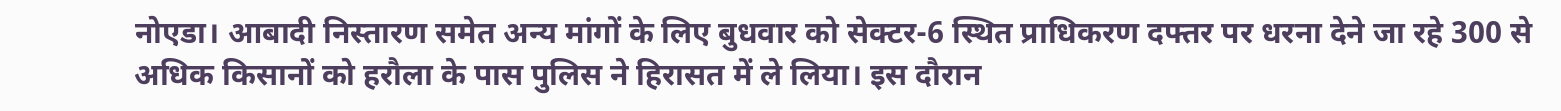नोएडा। आबादी निस्तारण समेत अन्य मांगों के लिए बुधवार को सेक्टर-6 स्थित प्राधिकरण दफ्तर पर धरना देने जा रहे 300 से अधिक किसानों को हरौला के पास पुलिस ने हिरासत में ले लिया। इस दौरान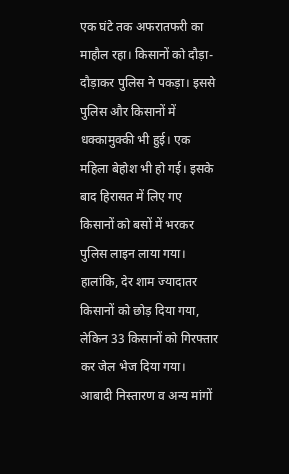एक घंटे तक अफरातफरी का माहौल रहा। किसानों को दौड़ा-दौड़ाकर पुलिस ने पकड़ा। इससे पुलिस और किसानों में धक्कामुक्की भी हुई। एक महिला बेहोश भी हो गई। इसके बाद हिरासत में लिए गए किसानों को बसों में भरकर पुलिस लाइन लाया गया। हालांकि, देर शाम ज्यादातर किसानों को छोड़ दिया गया, लेकिन 33 किसानों को गिरफ्तार कर जेल भेज दिया गया।
आबादी निस्तारण व अन्य मांगों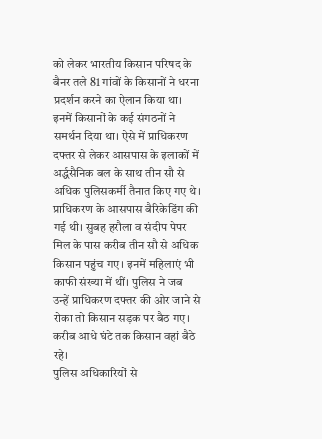को लेकर भारतीय किसान परिषद के बैनर तले 81 गांवों के किसानों ने धरना प्रदर्शन करने का ऐलान किया था। इनमें किसानों के कई संगठनों ने समर्थन दिया था। ऐसे में प्राधिकरण दफ्तर से लेकर आसपास के इलाकों में अर्द्धसैनिक बल के साथ तीन सौ से अधिक पुलिसकर्मी तैनात किए गए थे। प्राधिकरण के आसपास बैरिकेडिंग की गई थी। सुबह हरौला व संदीप पेपर मिल के पास करीब तीन सौ से अधिक किसान पहुंच गए। इनमें महिलाएं भी काफी संख्या में थीं। पुलिस ने जब उन्हें प्राधिकरण दफ्तर की ओर जाने से रोका तो किसान सड़क पर बैठ गए। करीब आधे घंटे तक किसान वहां बैठे रहे।
पुलिस अधिकारियों से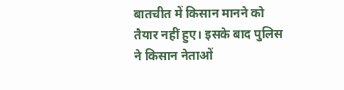बातचीत में किसान मानने को तैयार नहीं हुए। इसके बाद पुलिस ने किसान नेताओं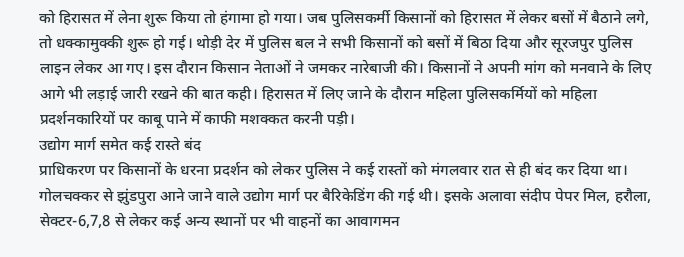को हिरासत में लेना शुरू किया तो हंगामा हो गया। जब पुलिसकर्मी किसानों को हिरासत में लेकर बसों में बैठाने लगे, तो धक्कामुक्की शुरू हो गई। थोड़ी देर में पुलिस बल ने सभी किसानों को बसों में बिठा दिया और सूरजपुर पुलिस लाइन लेकर आ गए। इस दौरान किसान नेताओं ने जमकर नारेबाजी की। किसानों ने अपनी मांग को मनवाने के लिए आगे भी लड़ाई जारी रखने की बात कही। हिरासत में लिए जाने के दौरान महिला पुलिसकर्मियों को महिला प्रदर्शनकारियों पर काबू पाने में काफी मशक्कत करनी पड़ी।
उद्योग मार्ग समेत कई रास्ते बंद
प्राधिकरण पर किसानों के धरना प्रदर्शन को लेकर पुलिस ने कई रास्तों को मंगलवार रात से ही बंद कर दिया था। गोलचक्कर से झुंडपुरा आने जाने वाले उद्योग मार्ग पर बैरिकेडिंग की गई थी। इसके अलावा संदीप पेपर मिल, हरौला, सेक्टर-6,7,8 से लेकर कई अन्य स्थानों पर भी वाहनों का आवागमन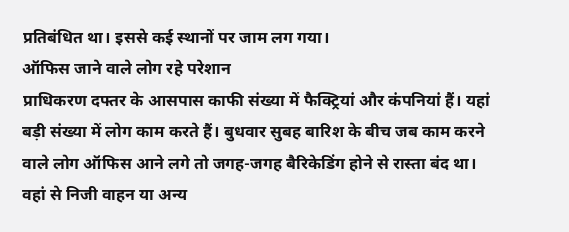प्रतिबंधित था। इससे कई स्थानों पर जाम लग गया।
ऑफिस जाने वाले लोग रहे परेशान
प्राधिकरण दफ्तर के आसपास काफी संख्या में फैक्ट्रियां और कंपनियां हैं। यहां बड़ी संख्या में लोग काम करते हैं। बुधवार सुबह बारिश के बीच जब काम करने वाले लोग ऑफिस आने लगे तो जगह-जगह बैरिकेडिंग होने से रास्ता बंद था। वहां से निजी वाहन या अन्य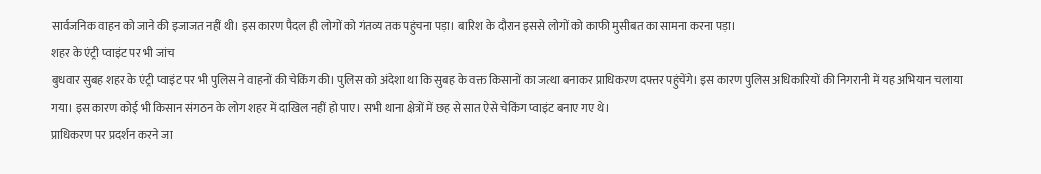सार्वजनिक वाहन को जाने की इजाजत नहीं थी। इस कारण पैदल ही लोगों को गंतव्य तक पहुंचना पड़ा। बारिश के दौरान इससे लोगों को काफी मुसीबत का सामना करना पड़ा।
शहर के एंट्री प्वाइंट पर भी जांच
बुधवार सुबह शहर के एंट्री प्वाइंट पर भी पुलिस ने वाहनों की चेकिंग की। पुलिस को अंदेशा था कि सुबह के वक्त किसानों का जत्था बनाकर प्राधिकरण दफ्तर पहुंचेंगे। इस कारण पुलिस अधिकारियों की निगरानी में यह अभियान चलाया गया। इस कारण कोई भी किसान संगठन के लोग शहर में दाखिल नहीं हो पाए। सभी थाना क्षेत्रों में छह से सात ऐसे चेकिंग प्वाइंट बनाए गए थे।
प्राधिकरण पर प्रदर्शन करने जा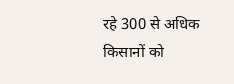रहे 300 से अधिक किसानों को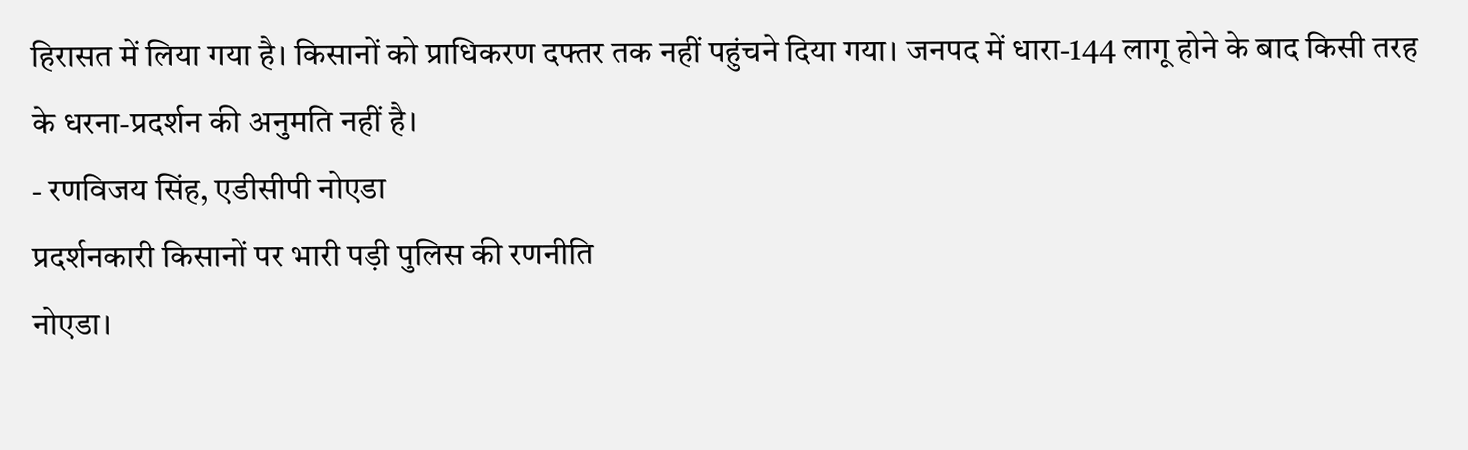हिरासत में लिया गया है। किसानों को प्राधिकरण दफ्तर तक नहीं पहुंचने दिया गया। जनपद में धारा-144 लागू होने के बाद किसी तरह के धरना-प्रदर्शन की अनुमति नहीं है।
- रणविजय सिंह, एडीसीपी नोएडा
प्रदर्शनकारी किसानों पर भारी पड़ी पुलिस की रणनीति
नोएडा।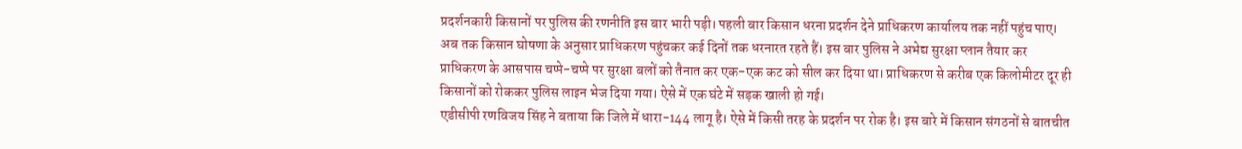प्रदर्शनकारी किसानों पर पुलिस की रणनीति इस बार भारी पड़ी। पहली बार किसान धरना प्रदर्शन देने प्राधिकरण कार्यालय तक नहीं पहुंच पाए। अब तक किसान घोषणा के अनुसार प्राधिकरण पहुंचकर कई दिनों तक धरनारत रहते हैं। इस बार पुलिस ने अभेद्य सुरक्षा प्लान तैयार कर प्राधिकरण के आसपास चप्पे-चप्पे पर सुरक्षा बलों को तैनात कर एक-एक कट को सील कर दिया था। प्राधिकरण से करीब एक किलोमीटर दूर ही किसानों को रोककर पुलिस लाइन भेज दिया गया। ऐसे में एक घंटे में सड़क खाली हो गई।
एडीसीपी रणविजय सिंह ने बताया कि जिले में धारा-144 लागू है। ऐसे में किसी तरह के प्रदर्शन पर रोक है। इस बारे में किसान संगठनों से बातचीत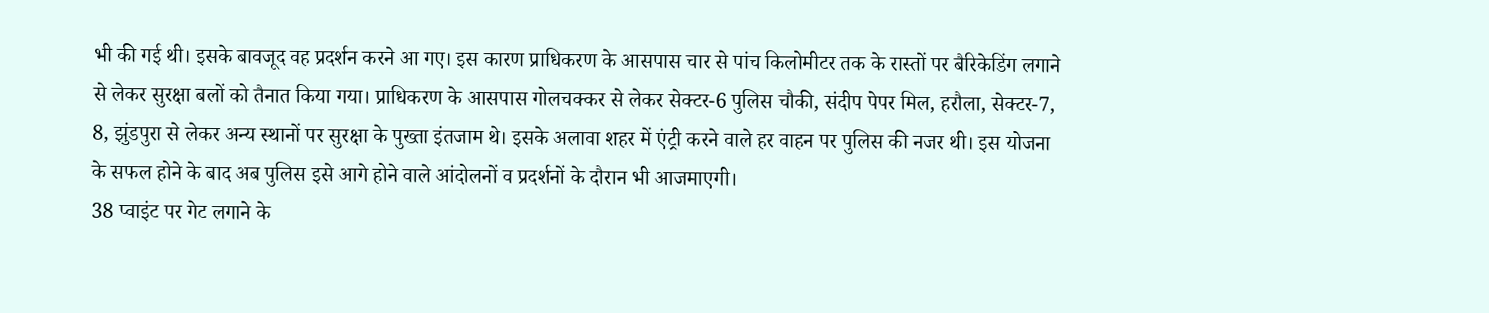भी की गई थी। इसके बावजूद वह प्रदर्शन करने आ गए। इस कारण प्राधिकरण के आसपास चार से पांच किलोमीटर तक के रास्तों पर बैरिकेडिंग लगाने से लेकर सुरक्षा बलों को तैनात किया गया। प्राधिकरण के आसपास गोलचक्कर से लेकर सेक्टर-6 पुलिस चौकी, संदीप पेपर मिल, हरौला, सेक्टर-7, 8, झुंडपुरा से लेकर अन्य स्थानों पर सुरक्षा के पुख्ता इंतजाम थे। इसके अलावा शहर में एंट्री करने वाले हर वाहन पर पुलिस की नजर थी। इस योजना के सफल होने के बाद अब पुलिस इसे आगे होने वाले आंदोलनों व प्रदर्शनों के दौरान भी आजमाएगी।
38 प्वाइंट पर गेट लगाने के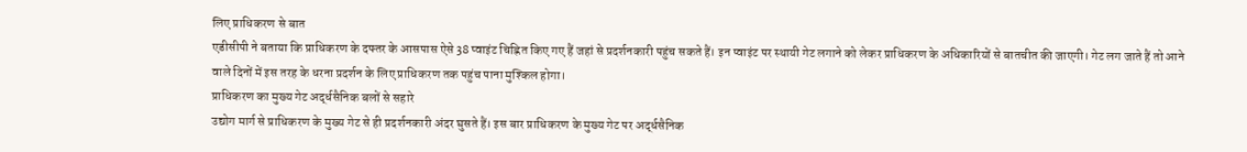लिए प्राधिकरण से बात
एडीसीपी ने बताया कि प्राधिकरण के दफ्तर के आसपास ऐसे 38 प्वाइंट चिह्नित किए गए हैं जहां से प्रदर्शनकारी पहुंच सकते हैं। इन प्वाइंट पर स्थायी गेट लगाने को लेकर प्राधिकरण के अधिकारियों से बातचीत की जाएगी। गेट लग जाते हैं तो आने वाले दिनों में इस तरह के धरना प्रदर्शन के लिए प्राधिकरण तक पहुंच पाना मुश्किल होगा।
प्राधिकरण का मुख्य गेट अर्द्धसैनिक बलों से सहारे
उद्योग मार्ग से प्राधिकरण के मुख्य गेट से ही प्रदर्शनकारी अंदर घुसते हैं। इस बार प्राधिकरण के मुख्य गेट पर अर्द्धसैनिक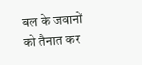बल के जवानों को तैनात कर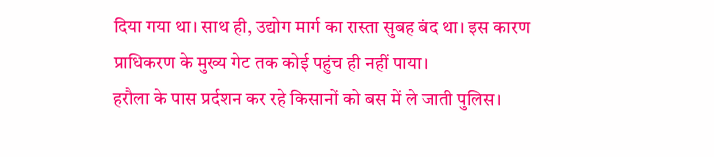दिया गया था। साथ ही, उद्योग मार्ग का रास्ता सुबह बंद था। इस कारण प्राधिकरण के मुख्य गेट तक कोई पहुंच ही नहीं पाया।
हरौला के पास प्रर्दशन कर रहे किसानों को बस में ले जाती पुलिस।